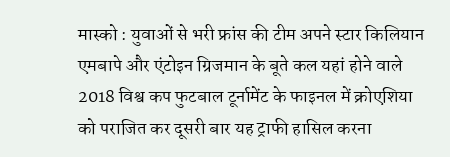मास्को : युवाओं से भरी फ्रांस की टीम अपने स्टार किलियान एमबापे और एंटोइन ग्रिजमान के बूते कल यहां होने वाले 2018 विश्व कप फुटबाल टूर्नामेंट के फाइनल में क्रोएशिया को पराजित कर दूसरी बार यह ट्राफी हासिल करना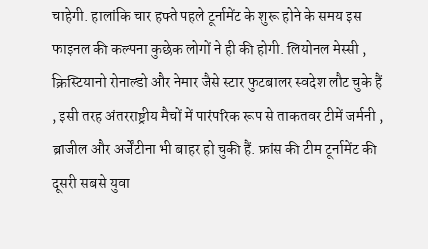चाहेगी. हालांकि चार हफ्ते पहले टूर्नामेंट के शुरू होने के समय इस फाइनल की कल्पना कुछेक लोगों ने ही की होगी. लियोनल मेस्सी , क्रिस्टियानो रोनाल्डो और नेमार जैसे स्टार फुटबालर स्वदेश लौट चुके हैं , इसी तरह अंतरराष्ट्रीय मैचों में पारंपरिक रूप से ताकतवर टीमें जर्मनी , ब्राजील और अर्जेंटीना भी बाहर हो चुकी हैं. फ्रांस की टीम टूर्नामेंट की दूसरी सबसे युवा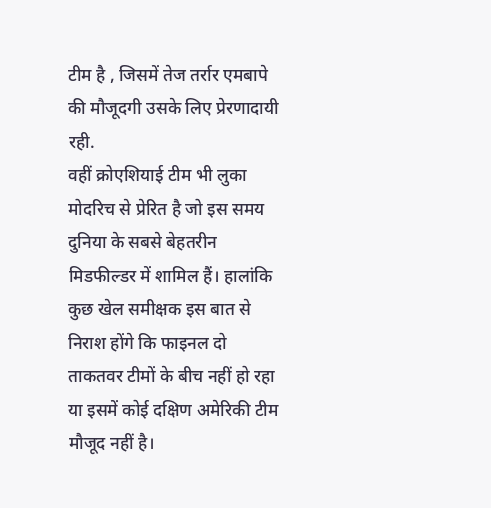टीम है , जिसमें तेज तर्रार एमबापे की मौजूदगी उसके लिए प्रेरणादायी रही.
वहीं क्रोएशियाई टीम भी लुका मोदरिच से प्रेरित है जो इस समय दुनिया के सबसे बेहतरीन मिडफील्डर में शामिल हैं। हालांकि कुछ खेल समीक्षक इस बात से निराश होंगे कि फाइनल दो ताकतवर टीमों के बीच नहीं हो रहा या इसमें कोई दक्षिण अमेरिकी टीम मौजूद नहीं है।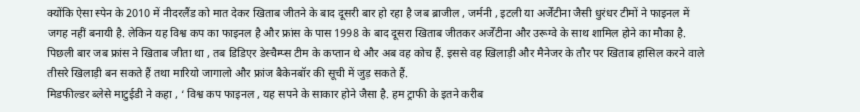क्योंकि ऐसा स्पेन के 2010 में नीदरलैंड को मात देकर खिताब जीतने के बाद दूसरी बार हो रहा है जब ब्राजील , जर्मनी , इटली या अर्जेंटीना जैसी धुरंधर टीमों ने फाइनल में जगह नहीं बनायी है. लेकिन यह विश्व कप का फाइनल है और फ्रांस के पास 1998 के बाद दूसरा खिताब जीतकर अर्जेंटीना और उरूग्वे के साथ शामिल होने का मौका है. पिछली बार जब फ्रांस ने खिताब जीता था , तब डिडिएर डेस्चैम्प्स टीम के कप्तान थे और अब वह कोच हैं. इससे वह खिलाड़ी और मैनेजर के तौर पर खिताब हासिल करने वाले तीसरे खिलाड़ी बन सकते हैं तथा मारियो जागालो और फ्रांज बैकेनबॉर की सूची में जुड़ सकते हैं.
मिडफील्डर ब्लेसे माटुईडी ने कहा , ‘ विश्व कप फाइनल , यह सपने के साकार होने जैसा है. हम ट्राफी के इतने करीब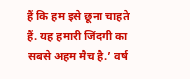हैं कि हम इसे छूना चाहते हैं. यह हमारी जिंदगी का सबसे अहम मैच है.’ वर्ष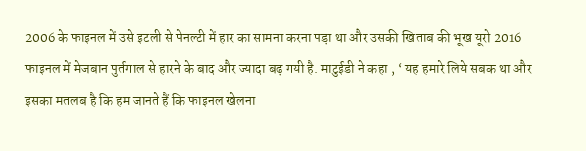2006 के फाइनल में उसे इटली से पेनल्टी में हार का सामना करना पड़ा था और उसकी खिताब की भूख यूरो 2016 फाइनल में मेजबान पुर्तगाल से हारने के बाद और ज्यादा बढ़ गयी है. माटुईडी ने कहा , ‘ यह हमारे लिये सबक था और इसका मतलब है कि हम जानते हैं कि फाइनल खेलना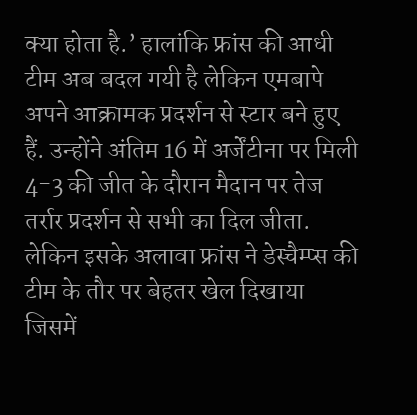क्या होता है.’ हालांकि फ्रांस की आधी टीम अब बदल गयी है लेकिन एमबापे अपने आक्रामक प्रदर्शन से स्टार बने हुए हैं. उन्होंने अंतिम 16 में अर्जेंटीना पर मिली 4-3 की जीत के दौरान मैदान पर तेज तर्रार प्रदर्शन से सभी का दिल जीता. लेकिन इसके अलावा फ्रांस ने डेस्चैम्प्स की टीम के तौर पर बेहतर खेल दिखाया जिसमें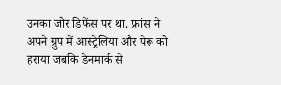उनका जोर डिफेंस पर था. फ्रांस ने अपने ग्रुप में आस्ट्रेलिया और पेरू को हराया जबकि डेनमार्क से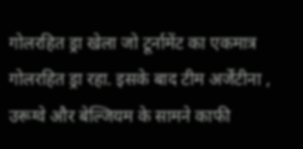गोलरहित ड्रा खेला जो टूर्नामेंट का एकमात्र गोलरहित ड्रा रहा. इसके बाद टीम अर्जेंटीना , उरूग्वे और बेल्जियम के सामने काफी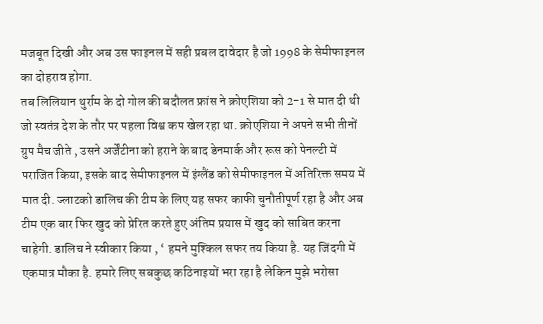मजबूत दिखी और अब उस फाइनल में सही प्रबल दावेदार है जो 1998 के सेमीफाइनल का दोहराव होगा.
तब लिलियान थुर्राम के दो गोल की बदौलत फ्रांस ने क्रोएशिया को 2-1 से मात दी थी जो स्वतंत्र देश के तौर पर पहला विश्व कप खेल रहा था. क्रोएशिया ने अपने सभी तीनों ग्रुप मैच जीते , उसने अर्जेंटीना को हराने के बाद डेनमार्क और रूस को पेनल्टी में पराजित किया, इसके बाद सेमीफाइनल में इंग्लैंड को सेमीफाइनल में अतिरिक्त समय में मात दी. ज्लाटको डालिच की टीम के लिए यह सफर काफी चुनौतीपूर्ण रहा है और अब टीम एक बार फिर खुद को प्रेरित करते हुए अंतिम प्रयास में खुद को साबित करना चाहेगी. डालिच ने स्वीकार किया , ‘ हमने मुश्किल सफर तय किया है. यह जिंदगी में एकमात्र मौका है. हमारे लिए सबकुछ कठिनाइयों भरा रहा है लेकिन मुझे भरोसा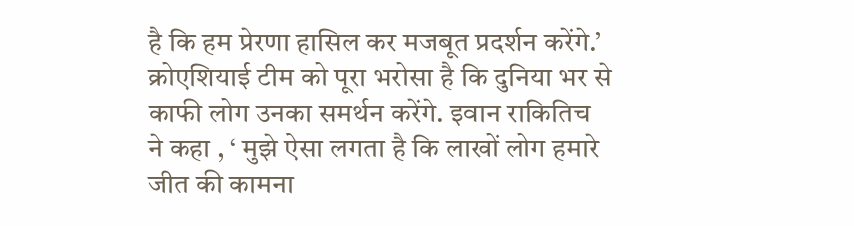है कि हम प्रेरणा हासिल कर मजबूत प्रदर्शन करेंगे.’ क्रोएशियाई टीम को पूरा भरोसा है कि दुनिया भर से काफी लोग उनका समर्थन करेंगे. इवान राकितिच ने कहा , ‘ मुझे ऐसा लगता है कि लाखों लोग हमारे जीत की कामना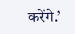करेंगे.’